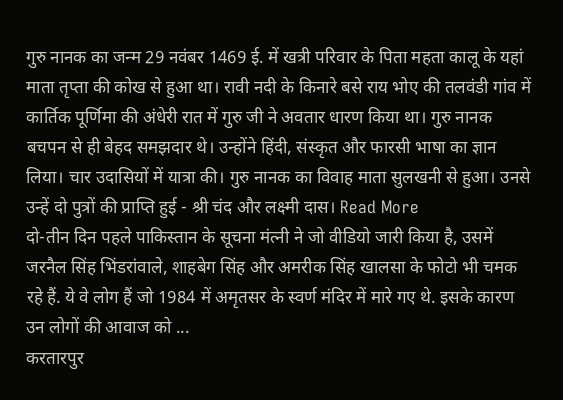गुरु नानक का जन्म 29 नवंबर 1469 ई. में खत्री परिवार के पिता महता कालू के यहां माता तृप्ता की कोख से हुआ था। रावी नदी के किनारे बसे राय भोए की तलवंडी गांव में कार्तिक पूर्णिमा की अंधेरी रात में गुरु जी ने अवतार धारण किया था। गुरु नानक बचपन से ही बेहद समझदार थे। उन्होंने हिंदी, संस्कृत और फारसी भाषा का ज्ञान लिया। चार उदासियों में यात्रा की। गुरु नानक का विवाह माता सुलखनी से हुआ। उनसे उन्हें दो पुत्रों की प्राप्ति हुई - श्री चंद और लक्ष्मी दास। Read More
दो-तीन दिन पहले पाकिस्तान के सूचना मंत्नी ने जो वीडियो जारी किया है, उसमें जरनैल सिंह भिंडरांवाले, शाहबेग सिंह और अमरीक सिंह खालसा के फोटो भी चमक रहे हैं. ये वे लोग हैं जो 1984 में अमृतसर के स्वर्ण मंदिर में मारे गए थे. इसके कारण उन लोगों की आवाज को ...
करतारपुर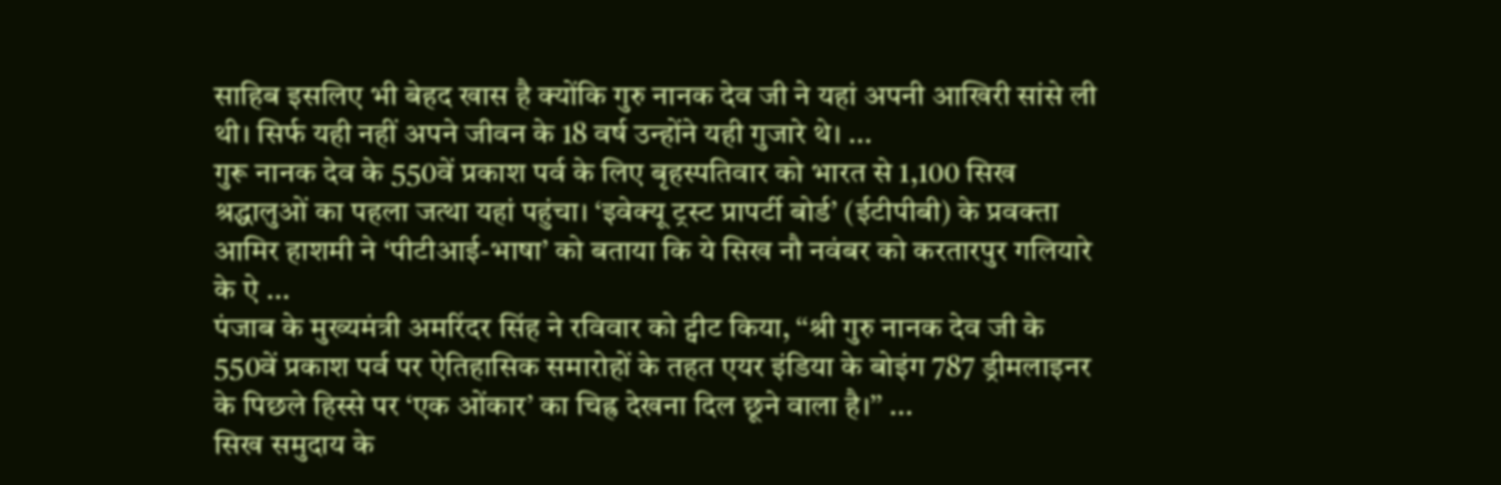साहिब इसलिए भी बेहद खास है क्योंकि गुरु नानक देव जी ने यहां अपनी आखिरी सांसे ली थी। सिर्फ यही नहीं अपने जीवन के 18 वर्ष उन्होंने यही गुजारे थे। ...
गुरू नानक देव के 550वें प्रकाश पर्व के लिए बृहस्पतिवार को भारत से 1,100 सिख श्रद्धालुओं का पहला जत्था यहां पहुंचा। ‘इवेक्यू ट्रस्ट प्रापर्टी बोर्ड’ (ईटीपीबी) के प्रवक्ता आमिर हाशमी ने ‘पीटीआई-भाषा’ को बताया कि ये सिख नौ नवंबर को करतारपुर गलियारे के ऐ ...
पंजाब के मुख्यमंत्री अमरिंदर सिंह ने रविवार को ट्वीट किया, ‘‘श्री गुरु नानक देव जी के 550वें प्रकाश पर्व पर ऐतिहासिक समारोहों के तहत एयर इंडिया के बोइंग 787 ड्रीमलाइनर के पिछले हिस्से पर ‘एक ओंकार’ का चिह्र देखना दिल छूने वाला है।’’ ...
सिख समुदाय के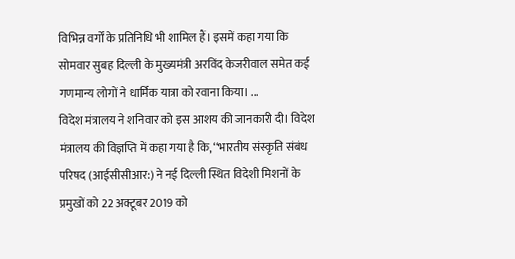विभिन्न वर्गों के प्रतिनिधि भी शामिल हैं। इसमें कहा गया कि सोमवार सुबह दिल्ली के मुख्यमंत्री अरविंद केजरीवाल समेत कई गणमान्य लोगों ने धार्मिक यात्रा को रवाना किया। ...
विदेश मंत्रालय ने शनिवार को इस आशय की जानकारी दी। विदेश मंत्रालय की विज्ञप्ति में कहा गया है कि, ‘‘भारतीय संस्कृति संबंध परिषद (आईसीसीआर:) ने नई दिल्ली स्थित विदेशी मिशनों के प्रमुखों को 22 अक्टूबर 2019 को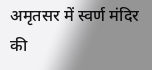अमृतसर में स्वर्ण मंदिर की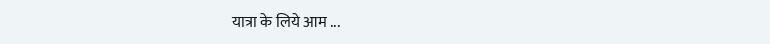यात्रा के लिये आम ...